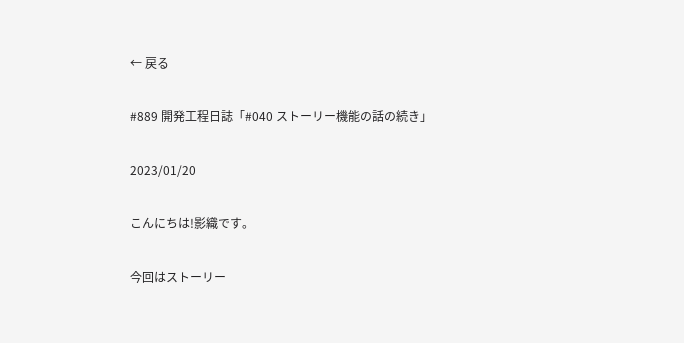← 戻る

#889 開発工程日誌「#040 ストーリー機能の話の続き」

2023/01/20

こんにちは!影織です。

今回はストーリー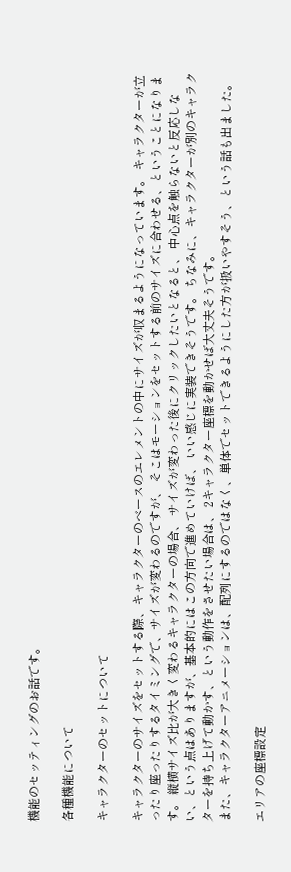機能のセッティングのお話です。

各種機能について

キャラクターのセットについて

キャラクターのサイズをセットする際、キャラクターのベースのエレメントの中にサイズが収まるようになっています。 キャラクターが立ったり座ったりするタイミングで、サイズが変わるのですが、 そこはモーションをセットする前のサイズに合わせる、ということになります。 縦横サイズ比が大きく変わるキャラクターの場合、 サイズが変わった後にクリックしたいとなると、 中心点を触らないと反応しない、という点はありますが、基本的にはこの方向で進めていけば、 いい感じに実装できそうです。 ちなみに、キャラクターが別のキャラクターを持ち上げて動かす、という動作をさせたい場合は、 2キャラクター座標を動かせば大丈夫そうです。
また、キャラクターアニメーションは、配列にするのではなく、単体でセットできるようにした方が扱いやすそう、という話も出ました。

エリアの座標設定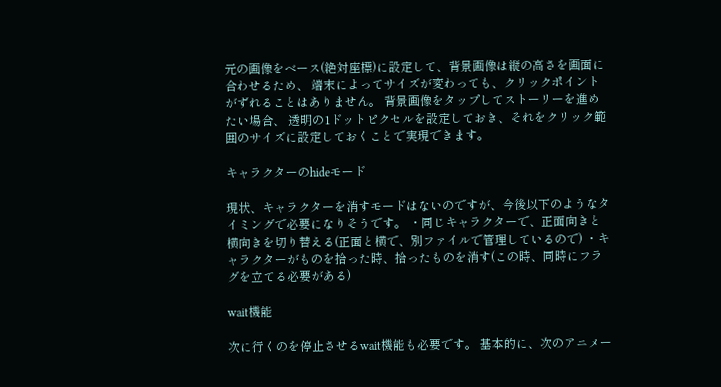元の画像をベース(絶対座標)に設定して、背景画像は縦の高さを画面に合わせるため、 端末によってサイズが変わっても、クリックポイントがずれることはありません。 背景画像をタップしてストーリーを進めたい場合、 透明の1ドットピクセルを設定しておき、それをクリック範囲のサイズに設定しておくことで実現できます。

キャラクターのhideモード

現状、キャラクターを消すモードはないのですが、今後以下のようなタイミングで必要になりそうです。 ・同じキャラクターで、正面向きと横向きを切り替える(正面と横で、別ファイルで管理しているので) ・キャラクターがものを拾った時、拾ったものを消す(この時、同時にフラグを立てる必要がある)

wait機能

次に行くのを停止させるwait機能も必要です。 基本的に、次のアニメー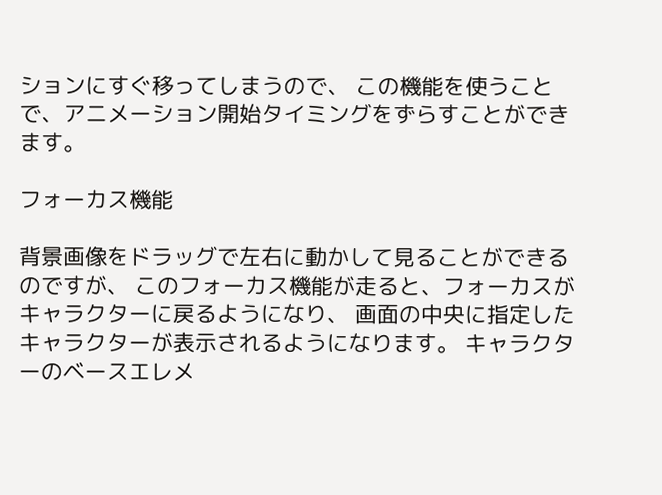ションにすぐ移ってしまうので、 この機能を使うことで、アニメーション開始タイミングをずらすことができます。

フォーカス機能

背景画像をドラッグで左右に動かして見ることができるのですが、 このフォーカス機能が走ると、フォーカスがキャラクターに戻るようになり、 画面の中央に指定したキャラクターが表示されるようになります。 キャラクターのベースエレメ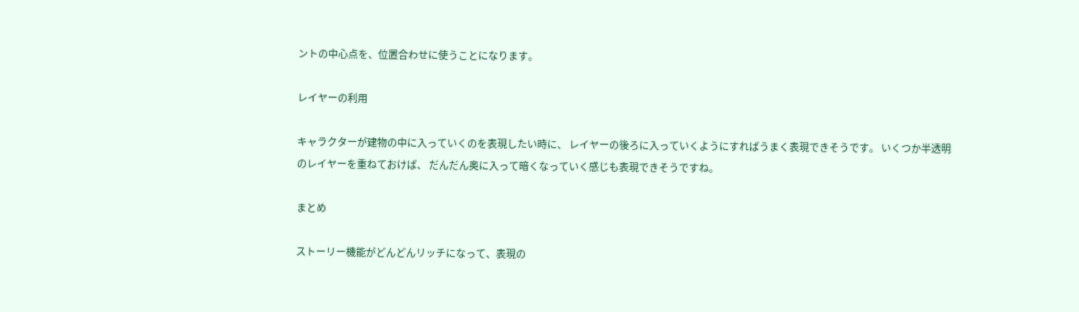ントの中心点を、位置合わせに使うことになります。

レイヤーの利用

キャラクターが建物の中に入っていくのを表現したい時に、 レイヤーの後ろに入っていくようにすればうまく表現できそうです。 いくつか半透明のレイヤーを重ねておけば、 だんだん奥に入って暗くなっていく感じも表現できそうですね。

まとめ

ストーリー機能がどんどんリッチになって、表現の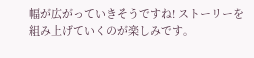幅が広がっていきそうですね! ストーリーを組み上げていくのが楽しみです。